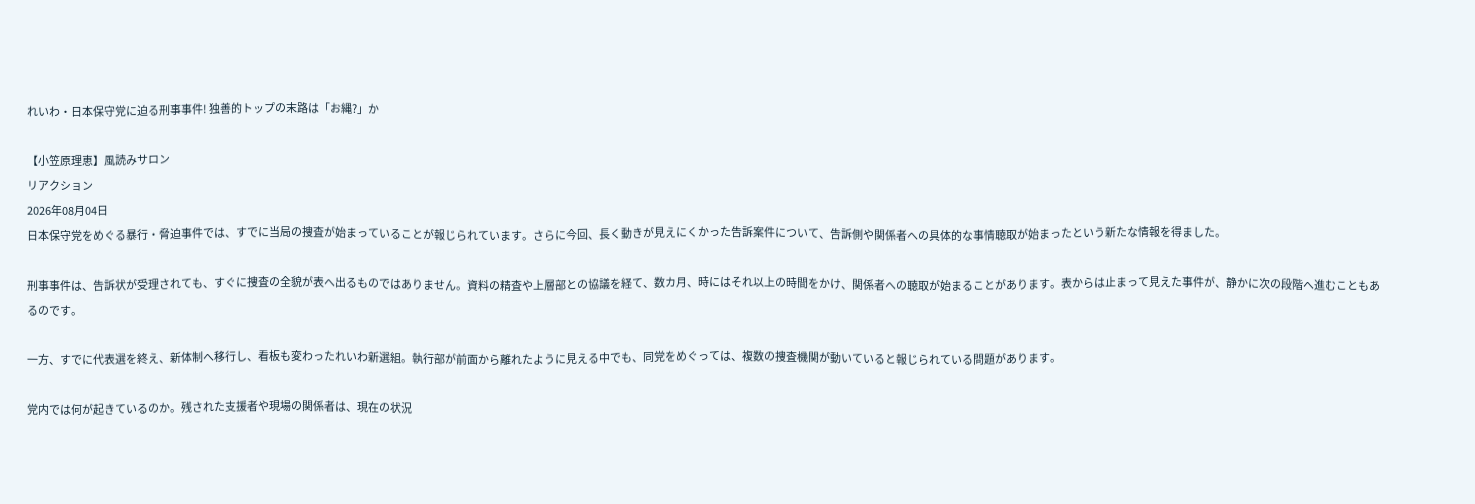れいわ・日本保守党に迫る刑事事件! 独善的トップの末路は「お縄?」か

【小笠原理恵】風読みサロン
リアクション
2026年08月04日
日本保守党をめぐる暴行・脅迫事件では、すでに当局の捜査が始まっていることが報じられています。さらに今回、長く動きが見えにくかった告訴案件について、告訴側や関係者への具体的な事情聴取が始まったという新たな情報を得ました。

刑事事件は、告訴状が受理されても、すぐに捜査の全貌が表へ出るものではありません。資料の精査や上層部との協議を経て、数カ月、時にはそれ以上の時間をかけ、関係者への聴取が始まることがあります。表からは止まって見えた事件が、静かに次の段階へ進むこともあるのです。

一方、すでに代表選を終え、新体制へ移行し、看板も変わったれいわ新選組。執行部が前面から離れたように見える中でも、同党をめぐっては、複数の捜査機関が動いていると報じられている問題があります。

党内では何が起きているのか。残された支援者や現場の関係者は、現在の状況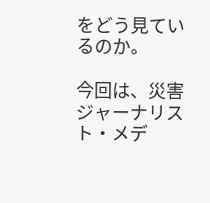をどう見ているのか。

今回は、災害ジャーナリスト・メデ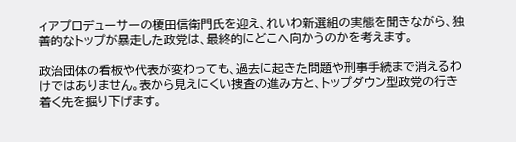ィアプロデューサーの榎田信衛門氏を迎え、れいわ新選組の実態を聞きながら、独善的なトップが暴走した政党は、最終的にどこへ向かうのかを考えます。

政治団体の看板や代表が変わっても、過去に起きた問題や刑事手続まで消えるわけではありません。表から見えにくい捜査の進み方と、トップダウン型政党の行き着く先を掘り下げます。